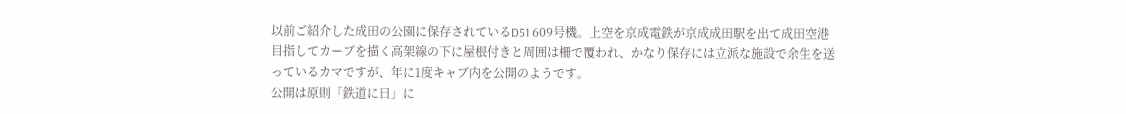以前ご紹介した成田の公園に保存されているD51 609号機。上空を京成電鉄が京成成田駅を出て成田空港目指してカーブを描く高架線の下に屋根付きと周囲は柵で覆われ、かなり保存には立派な施設で余生を送っているカマですが、年に1度キャブ内を公開のようです。
公開は原則「鉄道に日」に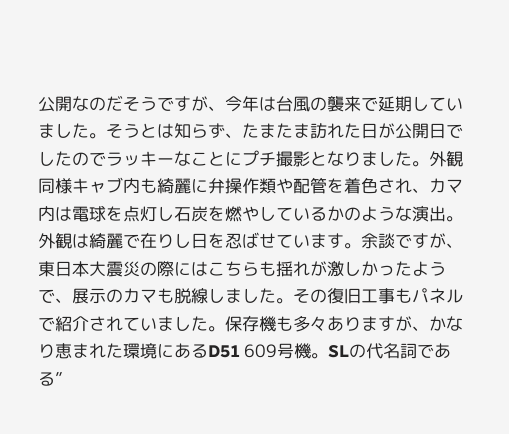公開なのだそうですが、今年は台風の襲来で延期していました。そうとは知らず、たまたま訪れた日が公開日でしたのでラッキーなことにプチ撮影となりました。外観同様キャブ内も綺麗に弁操作類や配管を着色され、カマ内は電球を点灯し石炭を燃やしているかのような演出。
外観は綺麗で在りし日を忍ばせています。余談ですが、東日本大震災の際にはこちらも揺れが激しかったようで、展示のカマも脱線しました。その復旧工事もパネルで紹介されていました。保存機も多々ありますが、かなり恵まれた環境にあるD51 609号機。SLの代名詞である”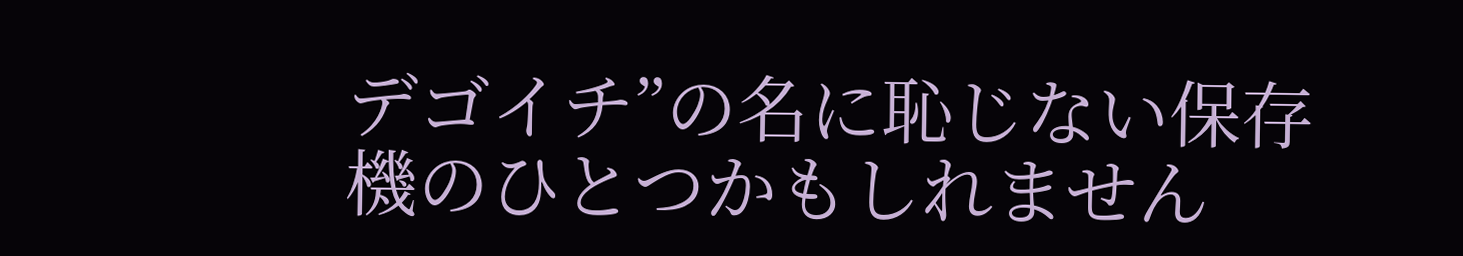デゴイチ”の名に恥じない保存機のひとつかもしれません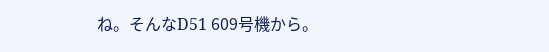ね。そんなD51 609号機から。